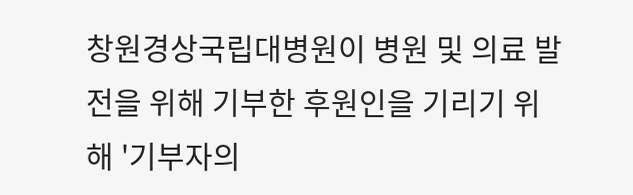창원경상국립대병원이 병원 및 의료 발전을 위해 기부한 후원인을 기리기 위해 '기부자의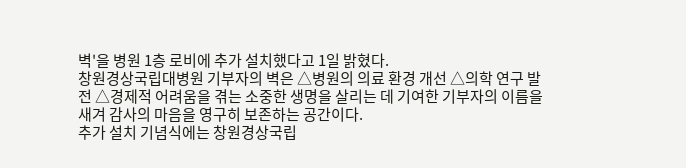벽'을 병원 1층 로비에 추가 설치했다고 1일 밝혔다.
창원경상국립대병원 기부자의 벽은 △병원의 의료 환경 개선 △의학 연구 발전 △경제적 어려움을 겪는 소중한 생명을 살리는 데 기여한 기부자의 이름을 새겨 감사의 마음을 영구히 보존하는 공간이다.
추가 설치 기념식에는 창원경상국립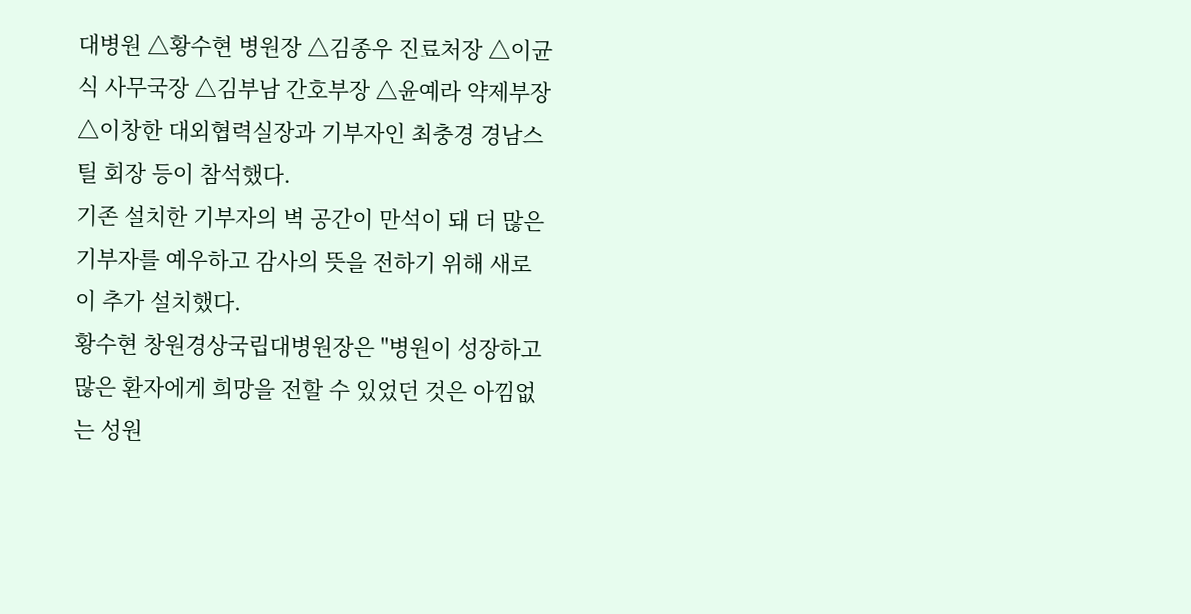대병원 △황수현 병원장 △김종우 진료처장 △이균식 사무국장 △김부남 간호부장 △윤예라 약제부장 △이창한 대외협력실장과 기부자인 최충경 경남스틸 회장 등이 참석했다.
기존 설치한 기부자의 벽 공간이 만석이 돼 더 많은 기부자를 예우하고 감사의 뜻을 전하기 위해 새로이 추가 설치했다.
황수현 창원경상국립대병원장은 "병원이 성장하고 많은 환자에게 희망을 전할 수 있었던 것은 아낌없는 성원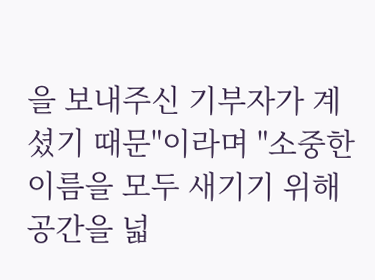을 보내주신 기부자가 계셨기 때문"이라며 "소중한 이름을 모두 새기기 위해 공간을 넓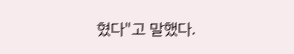혔다"고 말했다.